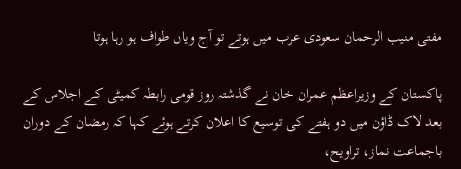مفتی منیب الرحمان سعودی عرب میں ہوتے تو آج ویاں طواف ہو رہا ہوتا

پاکستان کے وزیراعظم عمران خان نے گذشتہ روز قومی رابطہ کمیٹی کے اجلاس کے بعد لاک ڈاؤن میں دو ہفتے کی توسیع کا اعلان کرتے ہوئے کہا کہ رمضان کے دوران باجماعت نماز، تراویح،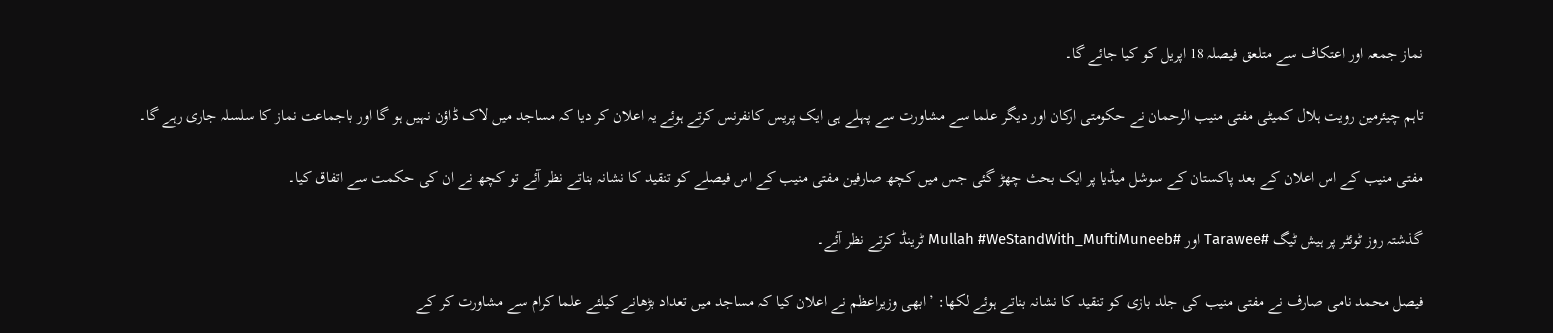نماز جمعہ اور اعتکاف سے متلعق فیصلہ 18 اپریل کو کیا جائے گا۔

تاہم چیئرمین رویت ہلال کمیٹی مفتی منیب الرحمان نے حکومتی ارکان اور دیگر علما سے مشاورت سے پہلے ہی ایک پریس کانفرنس کرتے ہوئے یہ اعلان کر دیا کہ مساجد میں لاک ڈاؤن نہیں ہو گا اور باجماعت نماز کا سلسلہ جاری رہے گا۔

مفتی منیب کے اس اعلان کے بعد پاکستان کے سوشل میڈیا پر ایک بحث چھڑ گئی جس میں کچھ صارفین مفتی منیب کے اس فیصلے کو تنقید کا نشانہ بناتے نظر آئے تو کچھ نے ان کی حکمت سے اتفاق کیا۔

گذشتہ روز ٹوئٹر پر ہیش ٹیگ #Tarawee اور #Mullah #WeStandWith_MuftiMuneeb ٹرینڈ کرتے نظر آئے۔

فیصل محمد نامی صارف نے مفتی منیب کی جلد بازی کو تنقید کا نشانہ بناتے ہوئے لکھا: ’ابھی وزیراعظم نے اعلان کیا کہ مساجد میں تعداد بڑھانے کیلئے علما کرام سے مشاورت کر کے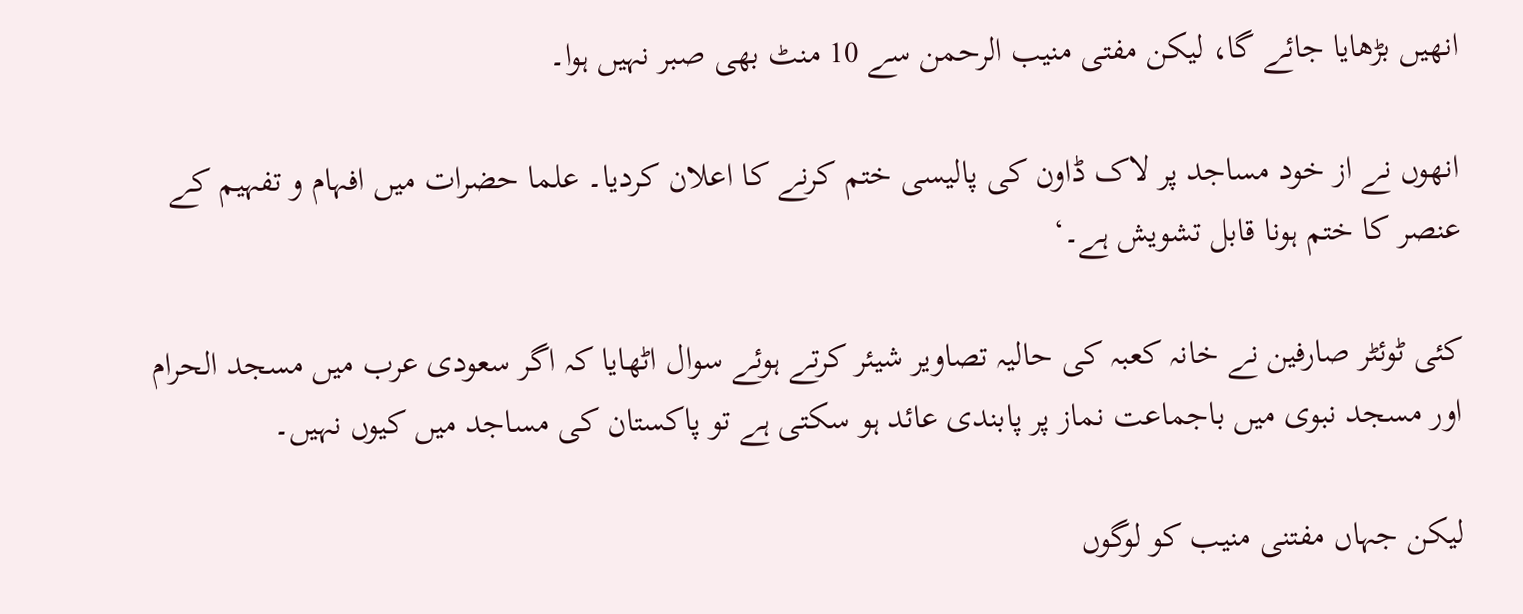انھیں بڑھایا جائے گا، لیکن مفتی منیب الرحمن سے 10 منٹ بھی صبر نہیں ہوا۔

انھوں نے از خود مساجد پر لاک ڈاون کی پالیسی ختم کرنے کا اعلان کردیا۔ علما حضرات میں افہام و تفہیم کے عنصر کا ختم ہونا قابل تشویش ہے۔‘

کئی ٹوئٹر صارفین نے خانہ کعبہ کی حالیہ تصاویر شیئر کرتے ہوئے سوال اٹھایا کہ اگر سعودی عرب میں مسجد الحرام اور مسجد نبوی میں باجماعت نماز پر پابندی عائد ہو سکتی ہے تو پاکستان کی مساجد میں کیوں نہیں۔

لیکن جہاں مفتنی منیب کو لوگوں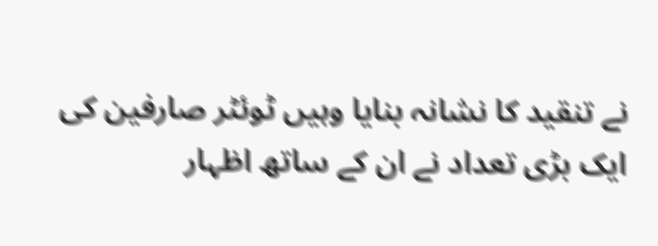نے تنقید کا نشانہ بنایا وہیں ٹوئٹر صارفین کی ایک بڑی تعداد نے ان کے ساتھ اظہار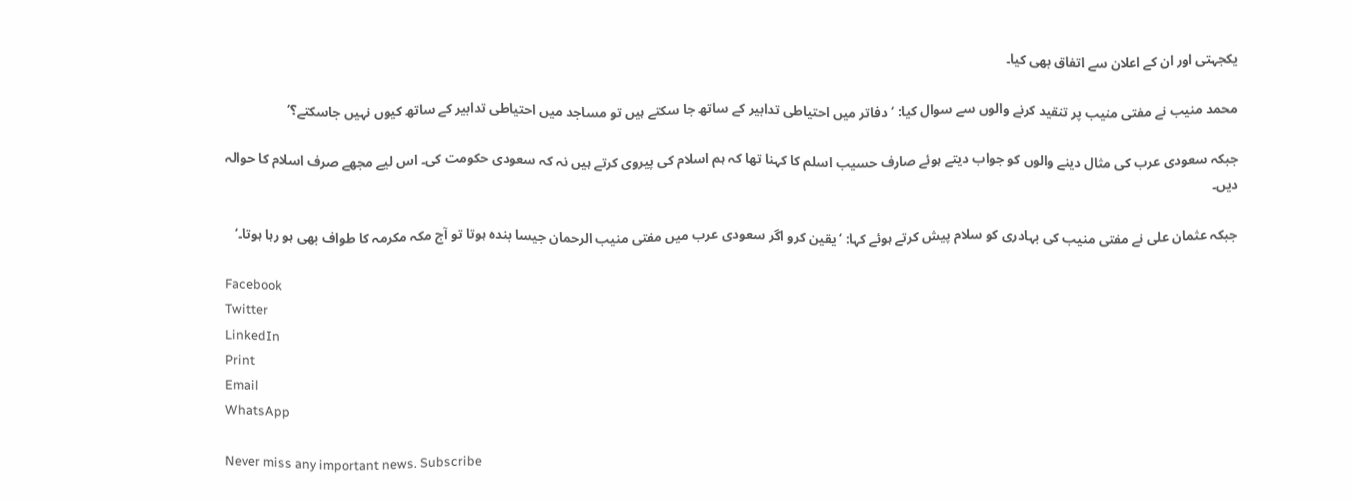یکجہتی اور ان کے اعلان سے اتفاق بھی کیا۔

محمد منیب نے مفتی منیب پر تنقید کرنے والوں سے سوال کیا: ‘دفاتر میں احتیاطی تدابیر کے ساتھ جا سکتے ہیں تو مساجد میں احتیاطی تدابیر کے ساتھ کیوں نہیں جاسکتے؟‘

جبکہ سعودی عرب کی مثال دینے والوں کو جواب دیتے ہوئے صارف حسیب اسلم کا کہنا تھا کہ ہم اسلام کی پیروی کرتے ہیں نہ کہ سعودی حکومت کی۔ اس لیے مجھے صرف اسلام کا حوالہ دیں۔

جبکہ عثمان علی نے مفتی منیب کی بہادری کو سلام پیش کرتے ہوئے کہا: ‘یقین کرو اگر سعودی عرب میں مفتی منیب الرحمان جیسا بندہ ہوتا تو آج مکہ مکرمہ کا طواف بھی ہو رہا ہوتا۔‘

Facebook
Twitter
LinkedIn
Print
Email
WhatsApp

Never miss any important news. Subscribe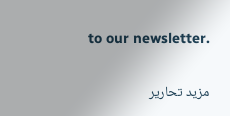to our newsletter.

مزید تحاریر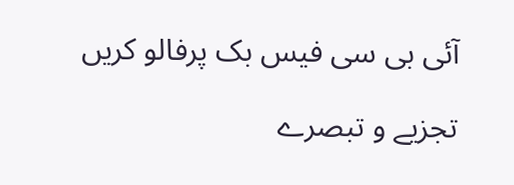آئی بی سی فیس بک پرفالو کریں

تجزیے و تبصرے